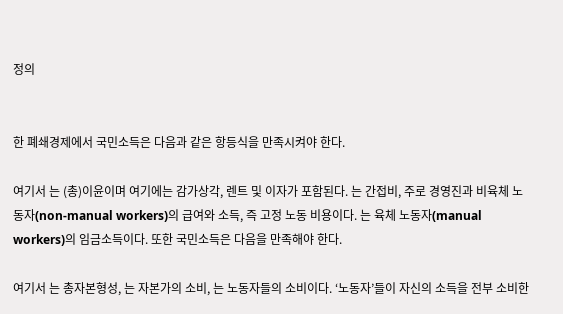정의


한 폐쇄경제에서 국민소득은 다음과 같은 항등식을 만족시켜야 한다.

여기서 는 (총)이윤이며 여기에는 감가상각, 렌트 및 이자가 포함된다. 는 간접비, 주로 경영진과 비육체 노동자(non-manual workers)의 급여와 소득, 즉 고정 노동 비용이다. 는 육체 노동자(manual workers)의 임금소득이다. 또한 국민소득은 다음을 만족해야 한다.

여기서 는 총자본형성, 는 자본가의 소비, 는 노동자들의 소비이다. ‘노동자’들이 자신의 소득을 전부 소비한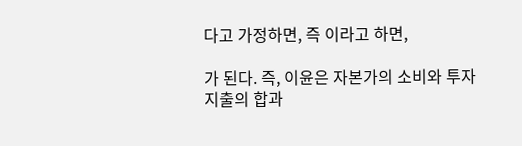다고 가정하면, 즉 이라고 하면,

가 된다. 즉, 이윤은 자본가의 소비와 투자지출의 합과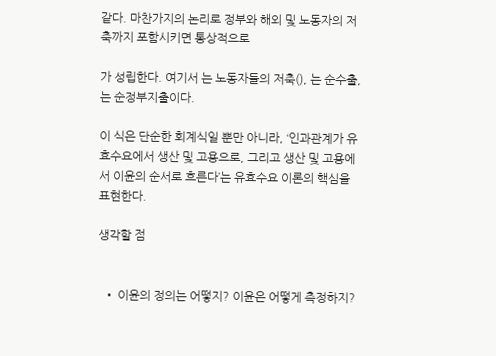같다. 마찬가지의 논리로 정부와 해외 및 노동자의 저축까지 포함시키면 통상적으로

가 성립한다. 여기서 는 노동자들의 저축(), 는 순수출, 는 순정부지출이다.

이 식은 단순한 회계식일 뿐만 아니라, ‘인과관계가 유효수요에서 생산 및 고용으로, 그리고 생산 및 고용에서 이윤의 순서로 흐른다’는 유효수요 이론의 핵심을 표현한다.

생각할 점


  • 이윤의 정의는 어떻지? 이윤은 어떻게 측정하지?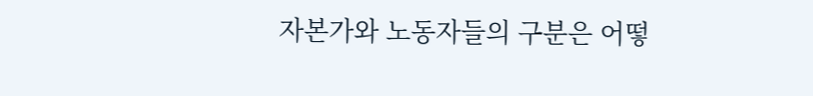자본가와 노동자들의 구분은 어떻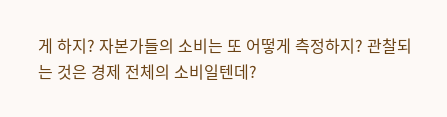게 하지? 자본가들의 소비는 또 어떻게 측정하지? 관찰되는 것은 경제 전체의 소비일텐데?